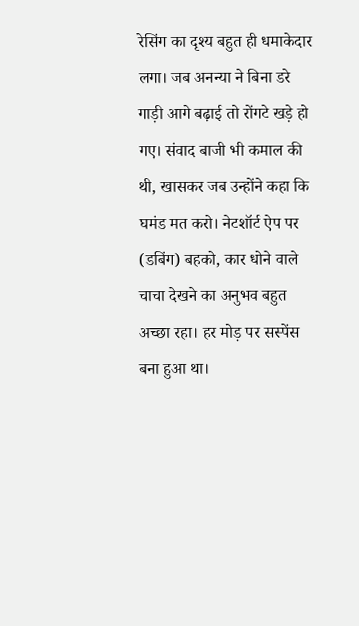रेसिंग का दृश्य बहुत ही धमाकेदार लगा। जब अनन्या ने बिना डरे गाड़ी आगे बढ़ाई तो रोंगटे खड़े हो गए। संवाद बाजी भी कमाल की थी, खासकर जब उन्होंने कहा कि घमंड मत करो। नेटशॉर्ट ऐप पर (डबिंग) बहको, कार धोने वाले चाचा देखने का अनुभव बहुत अच्छा रहा। हर मोड़ पर सस्पेंस बना हुआ था।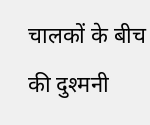चालकों के बीच की दुश्मनी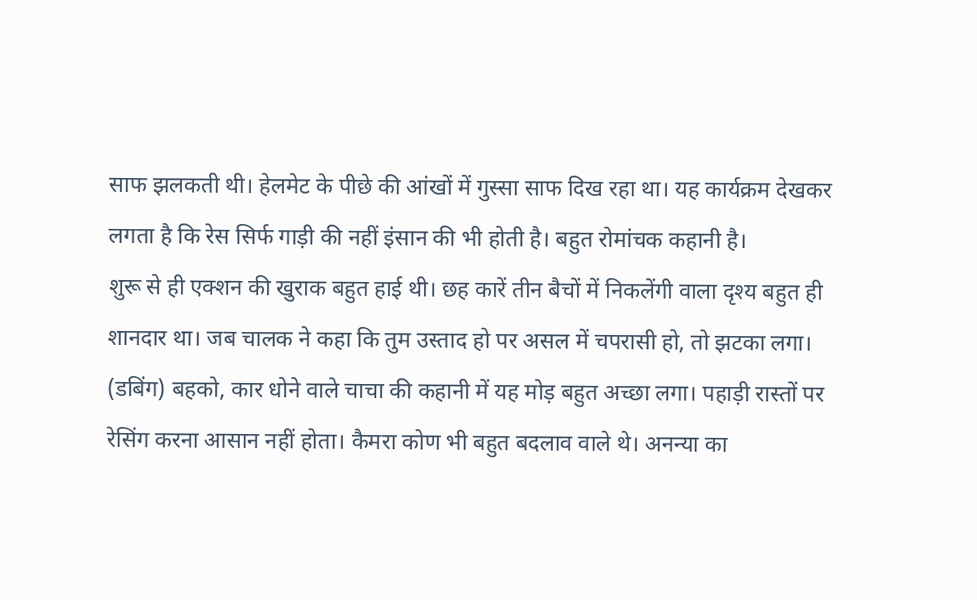साफ झलकती थी। हेलमेट के पीछे की आंखों में गुस्सा साफ दिख रहा था। यह कार्यक्रम देखकर लगता है कि रेस सिर्फ गाड़ी की नहीं इंसान की भी होती है। बहुत रोमांचक कहानी है।
शुरू से ही एक्शन की खुराक बहुत हाई थी। छह कारें तीन बैचों में निकलेंगी वाला दृश्य बहुत ही शानदार था। जब चालक ने कहा कि तुम उस्ताद हो पर असल में चपरासी हो, तो झटका लगा। (डबिंग) बहको, कार धोने वाले चाचा की कहानी में यह मोड़ बहुत अच्छा लगा। पहाड़ी रास्तों पर रेसिंग करना आसान नहीं होता। कैमरा कोण भी बहुत बदलाव वाले थे। अनन्या का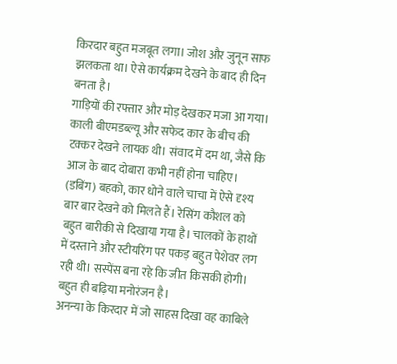किरदार बहुत मजबूत लगा। जोश और जुनून साफ झलकता था। ऐसे कार्यक्रम देखने के बाद ही दिन बनता है।
गाड़ियों की रफ्तार और मोड़ देखकर मजा आ गया। काली बीएमडब्ल्यू और सफेद कार के बीच की टक्कर देखने लायक थी। संवाद में दम था, जैसे कि आज के बाद दोबारा कभी नहीं होना चाहिए। (डबिंग) बहको, कार धोने वाले चाचा में ऐसे दृश्य बार बार देखने को मिलते हैं। रेसिंग कौशल को बहुत बारीकी से दिखाया गया है। चालकों के हाथों में दस्ताने और स्टीयरिंग पर पकड़ बहुत पेशेवर लग रही थी। सस्पेंस बना रहे कि जीत किसकी होगी। बहुत ही बढ़िया मनोरंजन है।
अनन्या के किरदार में जो साहस दिखा वह काबिले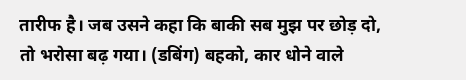तारीफ है। जब उसने कहा कि बाकी सब मुझ पर छोड़ दो, तो भरोसा बढ़ गया। (डबिंग) बहको, कार धोने वाले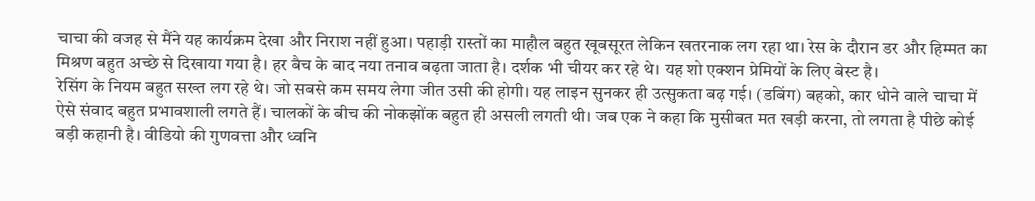चाचा की वजह से मैंने यह कार्यक्रम देखा और निराश नहीं हुआ। पहाड़ी रास्तों का माहौल बहुत खूबसूरत लेकिन खतरनाक लग रहा था। रेस के दौरान डर और हिम्मत का मिश्रण बहुत अच्छे से दिखाया गया है। हर बैच के बाद नया तनाव बढ़ता जाता है। दर्शक भी चीयर कर रहे थे। यह शो एक्शन प्रेमियों के लिए बेस्ट है।
रेसिंग के नियम बहुत सख्त लग रहे थे। जो सबसे कम समय लेगा जीत उसी की होगी। यह लाइन सुनकर ही उत्सुकता बढ़ गई। (डबिंग) बहको, कार धोने वाले चाचा में ऐसे संवाद बहुत प्रभावशाली लगते हैं। चालकों के बीच की नोकझोंक बहुत ही असली लगती थी। जब एक ने कहा कि मुसीबत मत खड़ी करना, तो लगता है पीछे कोई बड़ी कहानी है। वीडियो की गुणवत्ता और ध्वनि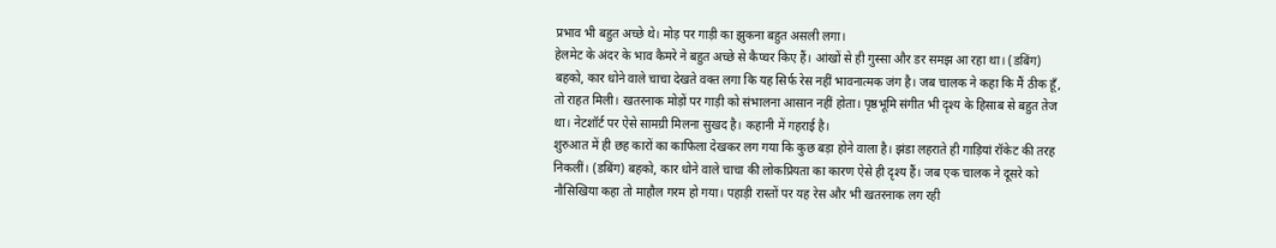प्रभाव भी बहुत अच्छे थे। मोड़ पर गाड़ी का झुकना बहुत असली लगा।
हेलमेट के अंदर के भाव कैमरे ने बहुत अच्छे से कैप्चर किए हैं। आंखों से ही गुस्सा और डर समझ आ रहा था। (डबिंग) बहको, कार धोने वाले चाचा देखते वक्त लगा कि यह सिर्फ रेस नहीं भावनात्मक जंग है। जब चालक ने कहा कि मैं ठीक हूँ, तो राहत मिली। खतरनाक मोड़ों पर गाड़ी को संभालना आसान नहीं होता। पृष्ठभूमि संगीत भी दृश्य के हिसाब से बहुत तेज था। नेटशॉर्ट पर ऐसे सामग्री मिलना सुखद है। कहानी में गहराई है।
शुरुआत में ही छह कारों का काफिला देखकर लग गया कि कुछ बड़ा होने वाला है। झंडा लहराते ही गाड़ियां रॉकेट की तरह निकलीं। (डबिंग) बहको, कार धोने वाले चाचा की लोकप्रियता का कारण ऐसे ही दृश्य हैं। जब एक चालक ने दूसरे को नौसिखिया कहा तो माहौल गरम हो गया। पहाड़ी रास्तों पर यह रेस और भी खतरनाक लग रही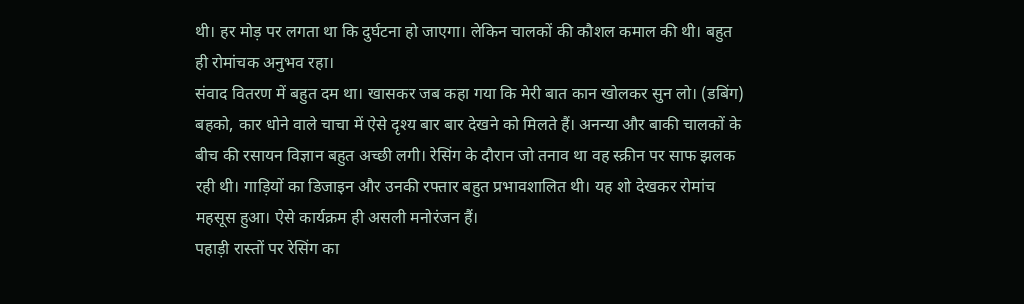थी। हर मोड़ पर लगता था कि दुर्घटना हो जाएगा। लेकिन चालकों की कौशल कमाल की थी। बहुत ही रोमांचक अनुभव रहा।
संवाद वितरण में बहुत दम था। खासकर जब कहा गया कि मेरी बात कान खोलकर सुन लो। (डबिंग) बहको, कार धोने वाले चाचा में ऐसे दृश्य बार बार देखने को मिलते हैं। अनन्या और बाकी चालकों के बीच की रसायन विज्ञान बहुत अच्छी लगी। रेसिंग के दौरान जो तनाव था वह स्क्रीन पर साफ झलक रही थी। गाड़ियों का डिजाइन और उनकी रफ्तार बहुत प्रभावशालित थी। यह शो देखकर रोमांच महसूस हुआ। ऐसे कार्यक्रम ही असली मनोरंजन हैं।
पहाड़ी रास्तों पर रेसिंग का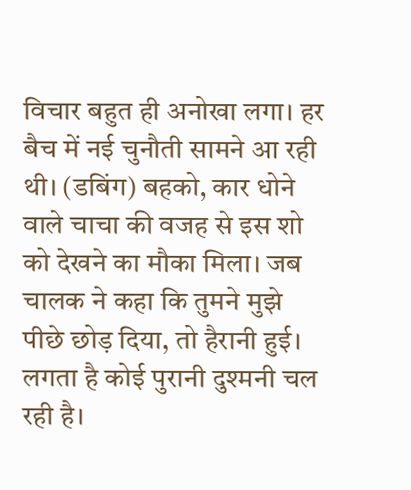विचार बहुत ही अनोखा लगा। हर बैच में नई चुनौती सामने आ रही थी। (डबिंग) बहको, कार धोने वाले चाचा की वजह से इस शो को देखने का मौका मिला। जब चालक ने कहा कि तुमने मुझे पीछे छोड़ दिया, तो हैरानी हुई। लगता है कोई पुरानी दुश्मनी चल रही है।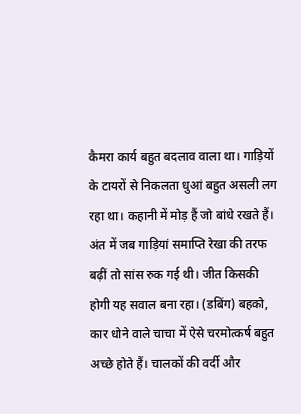कैमरा कार्य बहुत बदलाव वाला था। गाड़ियों के टायरों से निकलता धुआं बहुत असली लग रहा था। कहानी में मोड़ हैं जो बांधे रखते हैं।
अंत में जब गाड़ियां समाप्ति रेखा की तरफ बढ़ीं तो सांस रुक गई थी। जीत किसकी होगी यह सवाल बना रहा। (डबिंग) बहको, कार धोने वाले चाचा में ऐसे चरमोत्कर्ष बहुत अच्छे होते हैं। चालकों की वर्दी और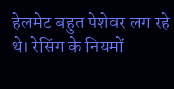हेलमेट बहुत पेशेवर लग रहे थे। रेसिंग के नियमों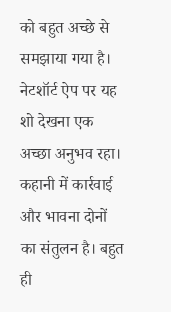को बहुत अच्छे से समझाया गया है। नेटशॉर्ट ऐप पर यह शो देखना एक अच्छा अनुभव रहा। कहानी में कार्रवाई और भावना दोनों का संतुलन है। बहुत ही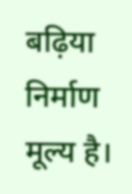बढ़िया निर्माण मूल्य है।